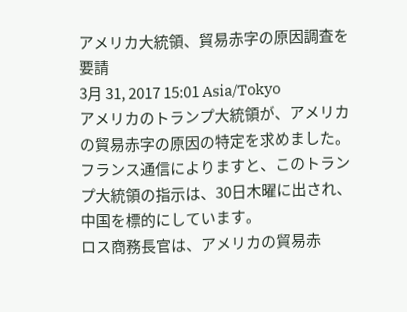アメリカ大統領、貿易赤字の原因調査を要請
3月 31, 2017 15:01 Asia/Tokyo
アメリカのトランプ大統領が、アメリカの貿易赤字の原因の特定を求めました。
フランス通信によりますと、このトランプ大統領の指示は、30日木曜に出され、中国を標的にしています。
ロス商務長官は、アメリカの貿易赤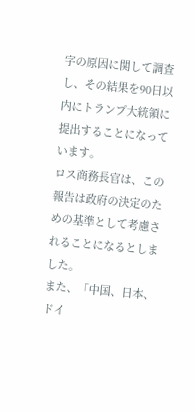字の原因に関して調査し、その結果を90日以内にトランプ大統領に提出することになっています。
ロス商務長官は、この報告は政府の決定のための基準として考慮されることになるとしました。
また、「中国、日本、ドイ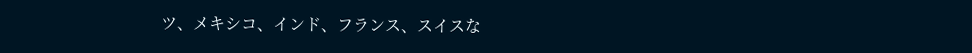ツ、メキシコ、インド、フランス、スイスな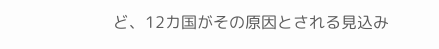ど、12カ国がその原因とされる見込み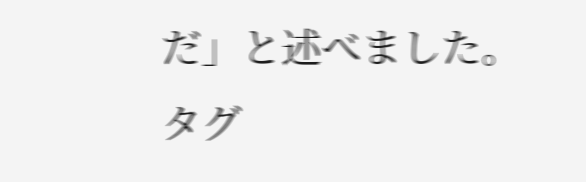だ」と述べました。
タグ